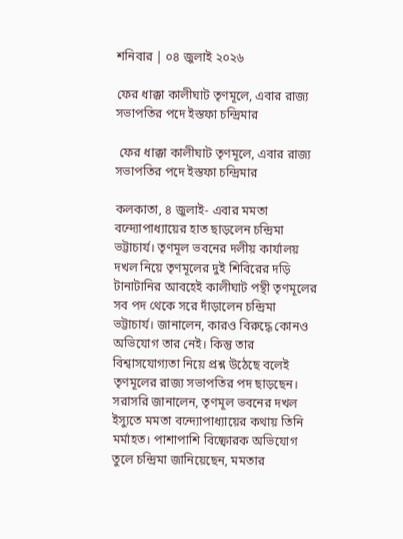শনিবার | ০৪ জুলাই ২০২৬

ফের ধাক্কা কালীঘাট তৃণমূলে, এবার রাজ্য সভাপতির পদে ইস্তফা চন্দ্রিমার

 ফের ধাক্কা কালীঘাট তৃণমূলে, এবার রাজ্য সভাপতির পদে ইস্তফা চন্দ্রিমার

কলকাতা, ৪ জুলাই- এবার মমতা বন্দ্যোপাধ্যায়ের হাত ছাড়লেন চন্দ্রিমা ভট্টাচার্য। তৃণমূল ভবনের দলীয় কার্যালয় দখল নিয়ে তৃণমূলের দুই শিবিরের দড়ি টানাটানির আবহেই কালীঘাট পন্থী তৃণমূলের সব পদ থেকে সরে দাঁড়ালেন চন্দ্রিমা ভট্টাচার্য। জানালেন, কারও বিরুদ্ধে কোনও অভিযোগ তার নেই। কিন্তু তার বিশ্বাসযোগ্যতা নিয়ে প্রশ্ন উঠেছে বলেই তৃণমূলের রাজ্য সভাপতির পদ ছাড়ছেন। সরাসরি জানালেন, তৃণমূল ভবনের দখল ইস্যুতে মমতা বন্দ্যোপাধ্যায়ের কথায় তিনি মর্মাহত। পাশাপাশি বিষ্ফোরক অভিযোগ তুলে চন্দ্রিমা জানিয়েছেন, মমতার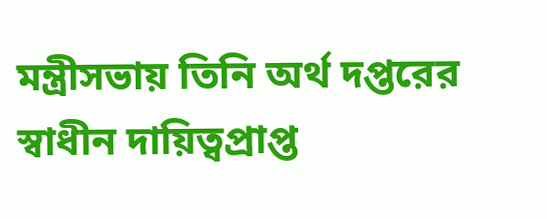মন্ত্রীসভায় তিনি অর্থ দপ্তরের স্বাধীন দায়িত্বপ্রাপ্ত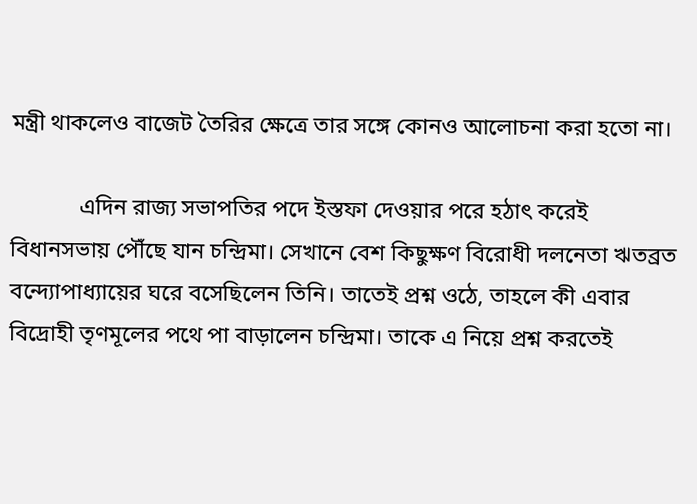মন্ত্রী থাকলেও বাজেট তৈরির ক্ষেত্রে তার সঙ্গে কোনও আলোচনা করা হতো না।

            এদিন রাজ্য সভাপতির পদে ইস্তফা দেওয়ার পরে হঠাৎ করেই বিধানসভায় পৌঁছে যান চন্দ্রিমা। সেখানে বেশ কিছুক্ষণ বিরোধী দলনেতা ঋতব্রত বন্দ্যোপাধ্যায়ের ঘরে বসেছিলেন তিনি। তাতেই প্রশ্ন ওঠে, তাহলে কী এবার বিদ্রোহী তৃণমূলের পথে পা বাড়ালেন চন্দ্রিমা। তাকে এ নিয়ে প্রশ্ন করতেই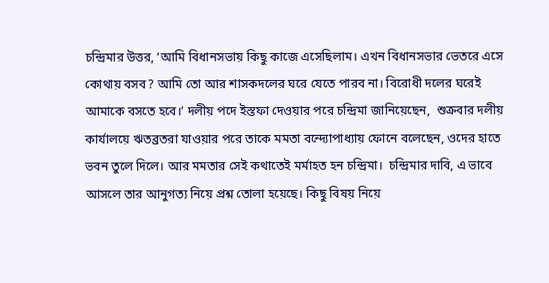চন্দ্রিমার উত্তর, ‘আমি বিধানসভায় কিছু কাজে এসেছিলাম। এখন বিধানসভার ভেতরে এসে কোথায় বসব? আমি তো আর শাসকদলের ঘরে যেতে পারব না। বিরোধী দলের ঘরেই আমাকে বসতে হবে।’ দলীয় পদে ইস্তফা দেওয়ার পরে চন্দ্রিমা জানিয়েছেন,  শুক্রবার দলীয় কার্যালয়ে ঋতব্রতরা যাওয়ার পরে তাকে মমতা বন্দ্যোপাধ্যায় ফোনে বলেছেন, ওদের হাতে ভবন তুলে দিলে। আর মমতার সেই কথাতেই মর্মাহত হন চন্দ্রিমা।  চন্দ্রিমার দাবি, এ ভাবে আসলে তার আনুগত্য নিয়ে প্রশ্ন তোলা হয়েছে। কিছু বিষয় নিয়ে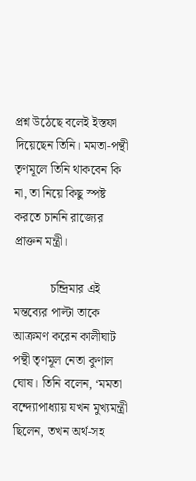প্রশ্ন উঠেছে বলেই ইস্তফা দিয়েছেন তিনি। মমতা-পন্থী তৃণমূলে তিনি থাকবেন কি না, তা নিয়ে কিছু স্পষ্ট করতে চাননি রাজ্যের প্রাক্তন মন্ত্রী।

            চন্দ্রিমার এই মন্তব্যের পাল্টা তাকে আক্রমণ করেন কালীঘাট পন্থী তৃণমূল নেতা কুণাল ঘোষ। তিনি বলেন, ‘মমতা বন্দ্যোপাধ্যায় যখন মুখ্যমন্ত্রী ছিলেন, তখন অর্থ-সহ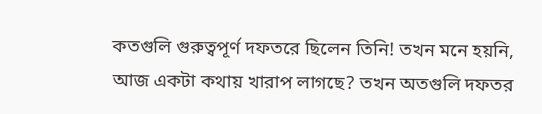কতগুলি গুরুত্বপূর্ণ দফতরে ছিলেন তিনি! তখন মনে হয়নি, আজ একটা কথায় খারাপ লাগছে? তখন অতগুলি দফতর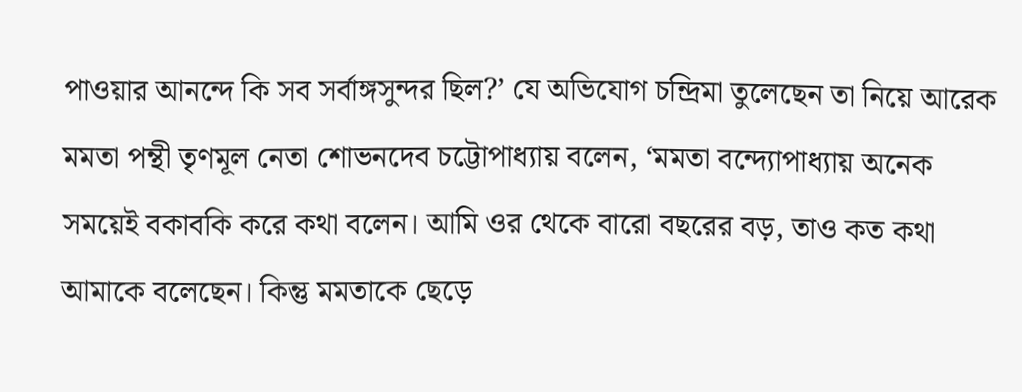পাওয়ার আনন্দে কি সব সর্বাঙ্গসুন্দর ছিল?’ যে অভিযোগ চন্দ্রিমা তুলেছেন তা নিয়ে আরেক মমতা পন্থী তৃণমূল নেতা শোভনদেব চট্টোপাধ্যায় বলেন, ‘মমতা বন্দ্যোপাধ্যায় অনেক সময়েই বকাবকি করে কথা বলেন। আমি ওর থেকে বারো বছরের বড়, তাও কত কথা আমাকে বলেছেন। কিন্তু মমতাকে ছেড়ে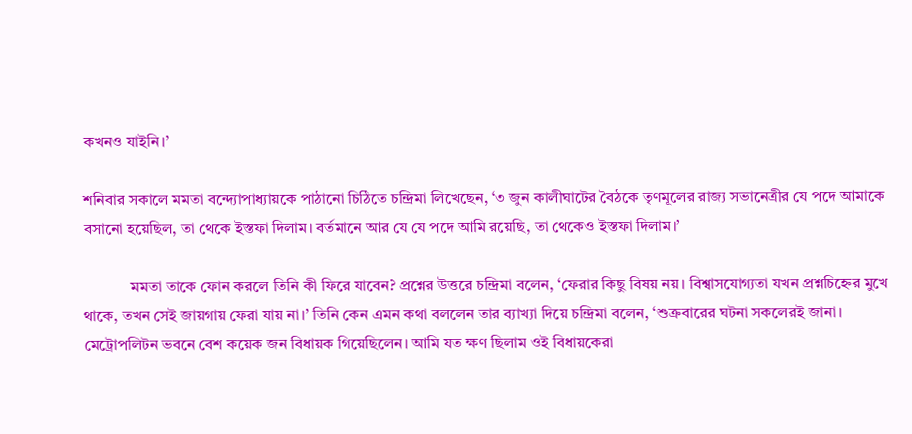কখনও যাইনি।’

শনিবার সকালে মমতা বন্দ্যোপাধ্যায়কে পাঠানো চিঠিতে চন্দ্রিমা লিখেছেন, ‘৩ জুন কালীঘাটের বৈঠকে তৃণমূলের রাজ্য সভানেত্রীর যে পদে আমাকে বসানো হয়েছিল, তা থেকে ইস্তফা দিলাম। বর্তমানে আর যে যে পদে আমি রয়েছি, তা থেকেও ইস্তফা দিলাম।’

            মমতা তাকে ফোন করলে তিনি কী ফিরে যাবেন? প্রশ্নের উত্তরে চন্দ্রিমা বলেন, ‘ফেরার কিছু বিষয় নয়। বিশ্বাসযোগ্যতা যখন প্রশ্নচিহ্নের মুখে থাকে, তখন সেই জায়গায় ফেরা যায় না।’ তিনি কেন এমন কথা বললেন তার ব্যাখ্যা দিয়ে চন্দ্রিমা বলেন, ‘শুক্রবারের ঘটনা সকলেরই জানা। মেট্রোপলিটন ভবনে বেশ কয়েক জন বিধায়ক গিয়েছিলেন। আমি যত ক্ষণ ছিলাম ওই বিধায়কেরা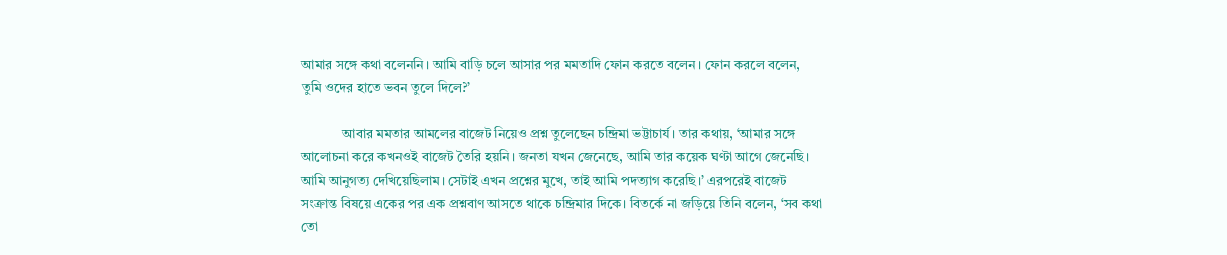আমার সঙ্গে কথা বলেননি। আমি বাড়ি চলে আসার পর মমতাদি ফোন করতে বলেন। ফোন করলে বলেন, তুমি ওদের হাতে ভবন তুলে দিলে?’

            আবার মমতার আমলের বাজেট নিয়েও প্রশ্ন তুলেছেন চন্দ্রিমা ভট্টাচার্য। তার কথায়, ‘আমার সঙ্গে আলোচনা করে কখনওই বাজেট তৈরি হয়নি। জনতা যখন জেনেছে, আমি তার কয়েক ঘণ্টা আগে জেনেছি। আমি আনুগত্য দেখিয়েছিলাম। সেটাই এখন প্রশ্নের মুখে, তাই আমি পদত্যাগ করেছি।’ এরপরেই বাজেট সংক্রান্ত বিষয়ে একের পর এক প্রশ্নবাণ আসতে থাকে চন্দ্রিমার দিকে। বিতর্কে না জড়িয়ে তিনি বলেন, ‘সব কথা তো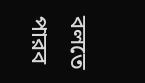বলতে পারব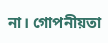না। গোপনীয়তা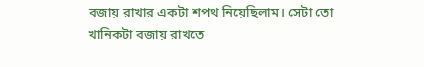বজায় রাখার একটা শপথ নিয়েছিলাম। সেটা তো খানিকটা বজায় রাখতে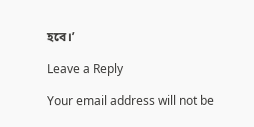হবে।’

Leave a Reply

Your email address will not be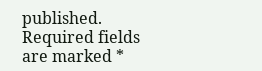published. Required fields are marked *